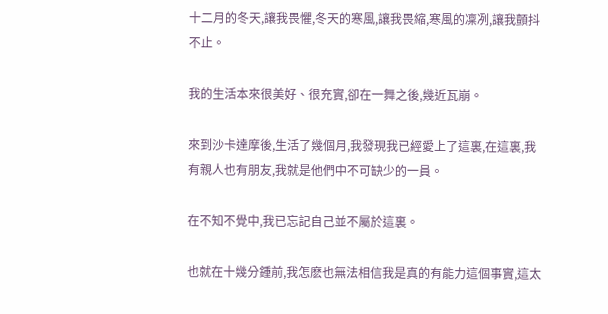十二月的冬天,讓我畏懼,冬天的寒風,讓我畏縮,寒風的凜冽,讓我顫抖不止。

我的生活本來很美好、很充實,卻在一舞之後,幾近瓦崩。

來到沙卡達摩後,生活了幾個月,我發現我已經愛上了這裏,在這裏,我有親人也有朋友,我就是他們中不可缺少的一員。

在不知不覺中,我已忘記自己並不屬於這裏。

也就在十幾分鍾前,我怎麽也無法相信我是真的有能力這個事實,這太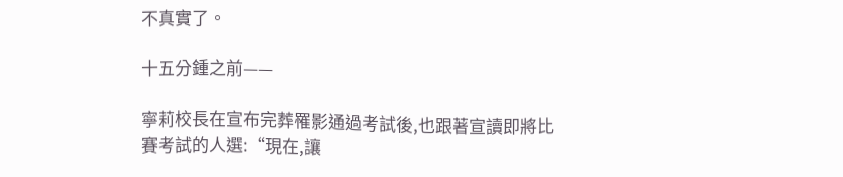不真實了。

十五分鍾之前——

寧莉校長在宣布完葬罹影通過考試後,也跟著宣讀即將比賽考試的人選:“現在,讓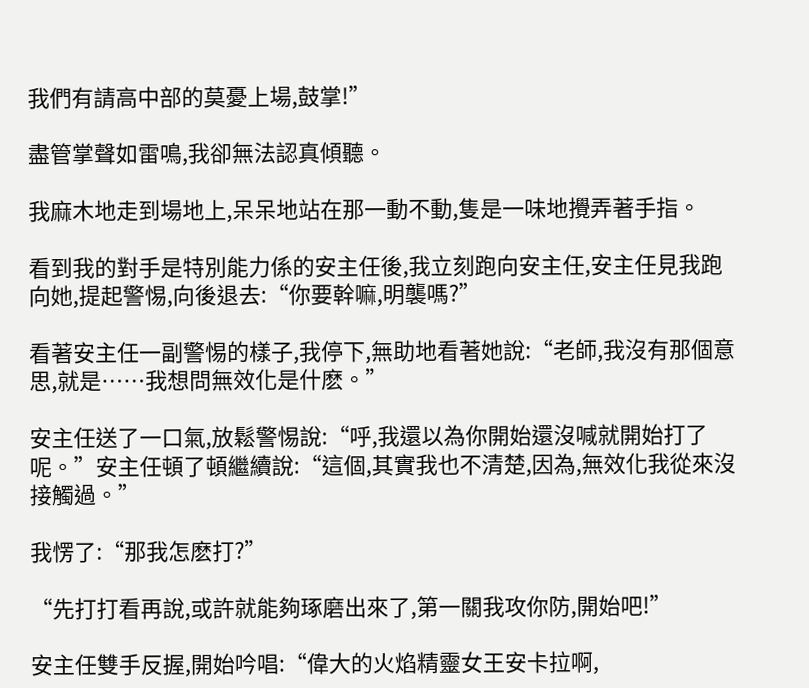我們有請高中部的莫憂上場,鼓掌!”

盡管掌聲如雷鳴,我卻無法認真傾聽。

我麻木地走到場地上,呆呆地站在那一動不動,隻是一味地攪弄著手指。

看到我的對手是特別能力係的安主任後,我立刻跑向安主任,安主任見我跑向她,提起警惕,向後退去:“你要幹嘛,明襲嗎?”

看著安主任一副警惕的樣子,我停下,無助地看著她說:“老師,我沒有那個意思,就是……我想問無效化是什麽。”

安主任送了一口氣,放鬆警惕說:“呼,我還以為你開始還沒喊就開始打了呢。”安主任頓了頓繼續說:“這個,其實我也不清楚,因為,無效化我從來沒接觸過。”

我愣了:“那我怎麽打?”

“先打打看再說,或許就能夠琢磨出來了,第一關我攻你防,開始吧!”

安主任雙手反握,開始吟唱:“偉大的火焰精靈女王安卡拉啊,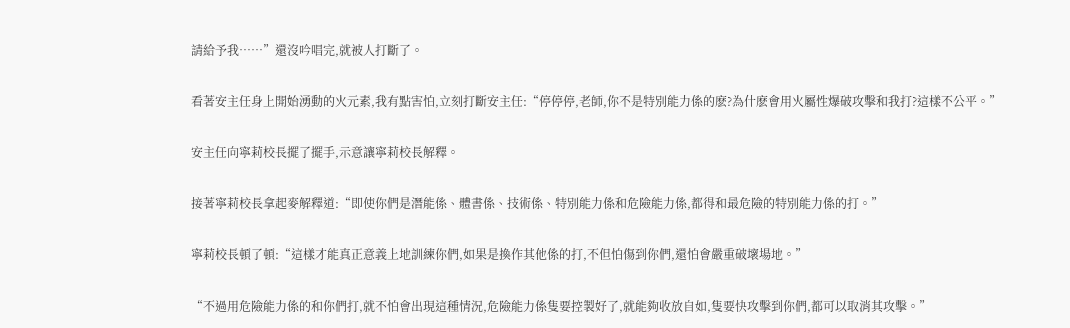請給予我……”還沒吟唱完,就被人打斷了。

看著安主任身上開始湧動的火元素,我有點害怕,立刻打斷安主任:“停停停,老師,你不是特別能力係的麽?為什麽會用火屬性爆破攻擊和我打?這樣不公平。”

安主任向寧莉校長擺了擺手,示意讓寧莉校長解釋。

接著寧莉校長拿起麥解釋道:“即使你們是潛能係、體書係、技術係、特別能力係和危險能力係,都得和最危險的特別能力係的打。”

寧莉校長頓了頓:“這樣才能真正意義上地訓練你們,如果是換作其他係的打,不但怕傷到你們,還怕會嚴重破壞場地。”

“不過用危險能力係的和你們打,就不怕會出現這種情況,危險能力係隻要控製好了,就能夠收放自如,隻要快攻擊到你們,都可以取消其攻擊。”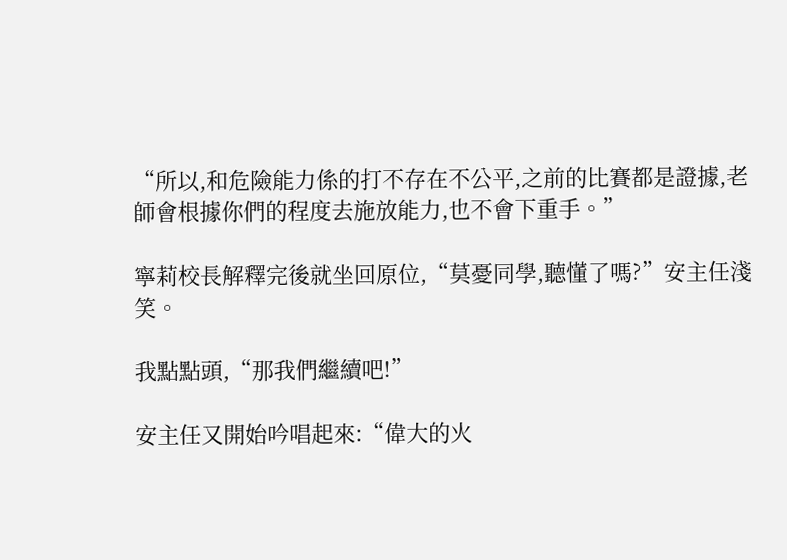“所以,和危險能力係的打不存在不公平,之前的比賽都是證據,老師會根據你們的程度去施放能力,也不會下重手。”

寧莉校長解釋完後就坐回原位,“莫憂同學,聽懂了嗎?”安主任淺笑。

我點點頭,“那我們繼續吧!”

安主任又開始吟唱起來:“偉大的火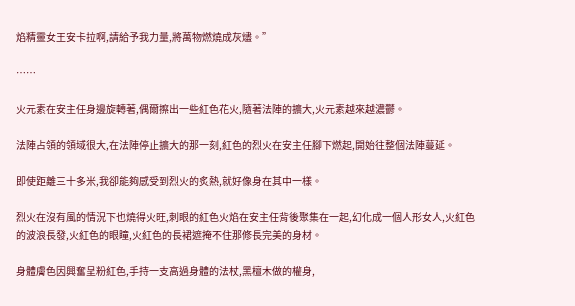焰精靈女王安卡拉啊,請給予我力量,將萬物燃燒成灰燼。”

……

火元素在安主任身邊旋轉著,偶爾擦出一些紅色花火,隨著法陣的擴大,火元素越來越濃鬱。

法陣占領的領域很大,在法陣停止擴大的那一刻,紅色的烈火在安主任腳下燃起,開始往整個法陣蔓延。

即使距離三十多米,我卻能夠感受到烈火的炙熱,就好像身在其中一樣。

烈火在沒有風的情況下也燒得火旺,刺眼的紅色火焰在安主任背後聚集在一起,幻化成一個人形女人,火紅色的波浪長發,火紅色的眼瞳,火紅色的長裙遮掩不住那修長完美的身材。

身體膚色因興奮呈粉紅色,手持一支高過身體的法杖,黑檀木做的權身,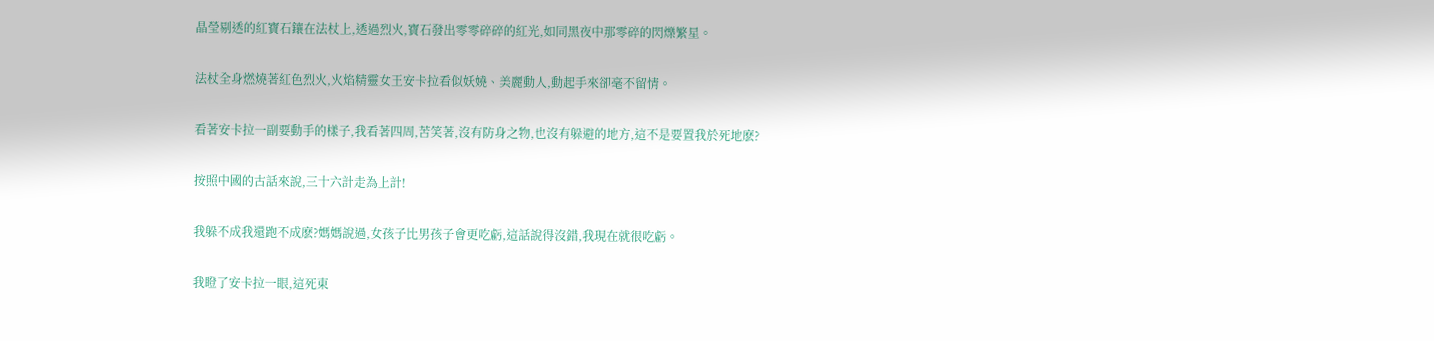晶瑩剔透的紅寶石鑲在法杖上,透過烈火,寶石發出零零碎碎的紅光,如同黑夜中那零碎的閃爍繁星。

法杖全身燃燒著紅色烈火,火焰精靈女王安卡拉看似妖嬈、美麗動人,動起手來卻毫不留情。

看著安卡拉一副要動手的樣子,我看著四周,苦笑著,沒有防身之物,也沒有躲避的地方,這不是要置我於死地麽?

按照中國的古話來說,三十六計走為上計!

我躲不成我還跑不成麽?媽媽說過,女孩子比男孩子會更吃虧,這話說得沒錯,我現在就很吃虧。

我瞪了安卡拉一眼,這死東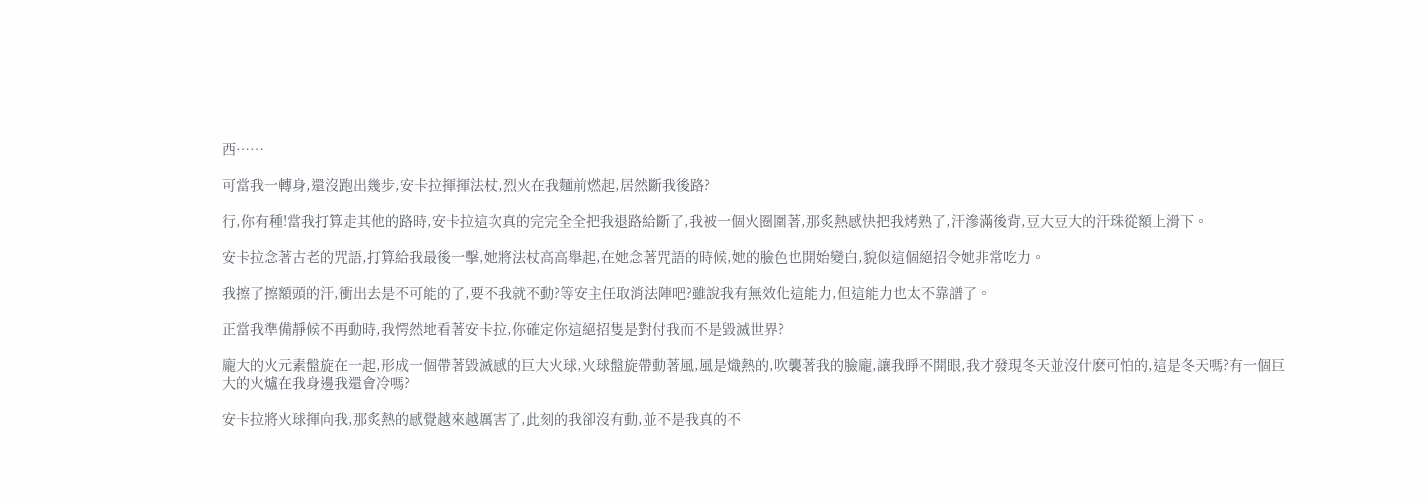西……

可當我一轉身,還沒跑出幾步,安卡拉揮揮法杖,烈火在我麵前燃起,居然斷我後路?

行,你有種!當我打算走其他的路時,安卡拉這次真的完完全全把我退路給斷了,我被一個火圈圍著,那炙熱感快把我烤熟了,汗滲滿後背,豆大豆大的汗珠從額上滑下。

安卡拉念著古老的咒語,打算給我最後一擊,她將法杖高高舉起,在她念著咒語的時候,她的臉色也開始變白,貌似這個絕招令她非常吃力。

我擦了擦額頭的汗,衝出去是不可能的了,要不我就不動?等安主任取消法陣吧?雖說我有無效化這能力,但這能力也太不靠譜了。

正當我準備靜候不再動時,我愕然地看著安卡拉,你確定你這絕招隻是對付我而不是毀滅世界?

龐大的火元素盤旋在一起,形成一個帶著毀滅感的巨大火球,火球盤旋帶動著風,風是熾熱的,吹襲著我的臉龐,讓我睜不開眼,我才發現冬天並沒什麽可怕的,這是冬天嗎?有一個巨大的火爐在我身邊我還會冷嗎?

安卡拉將火球揮向我,那炙熱的感覺越來越厲害了,此刻的我卻沒有動,並不是我真的不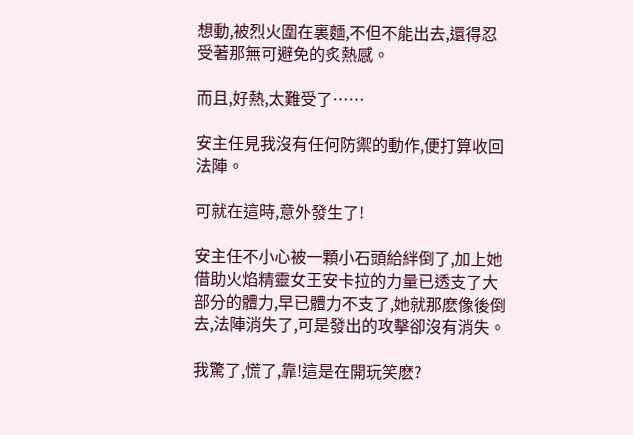想動,被烈火圍在裏麵,不但不能出去,還得忍受著那無可避免的炙熱感。

而且,好熱,太難受了……

安主任見我沒有任何防禦的動作,便打算收回法陣。

可就在這時,意外發生了!

安主任不小心被一顆小石頭給絆倒了,加上她借助火焰精靈女王安卡拉的力量已透支了大部分的體力,早已體力不支了,她就那麽像後倒去,法陣消失了,可是發出的攻擊卻沒有消失。

我驚了,慌了,靠!這是在開玩笑麽?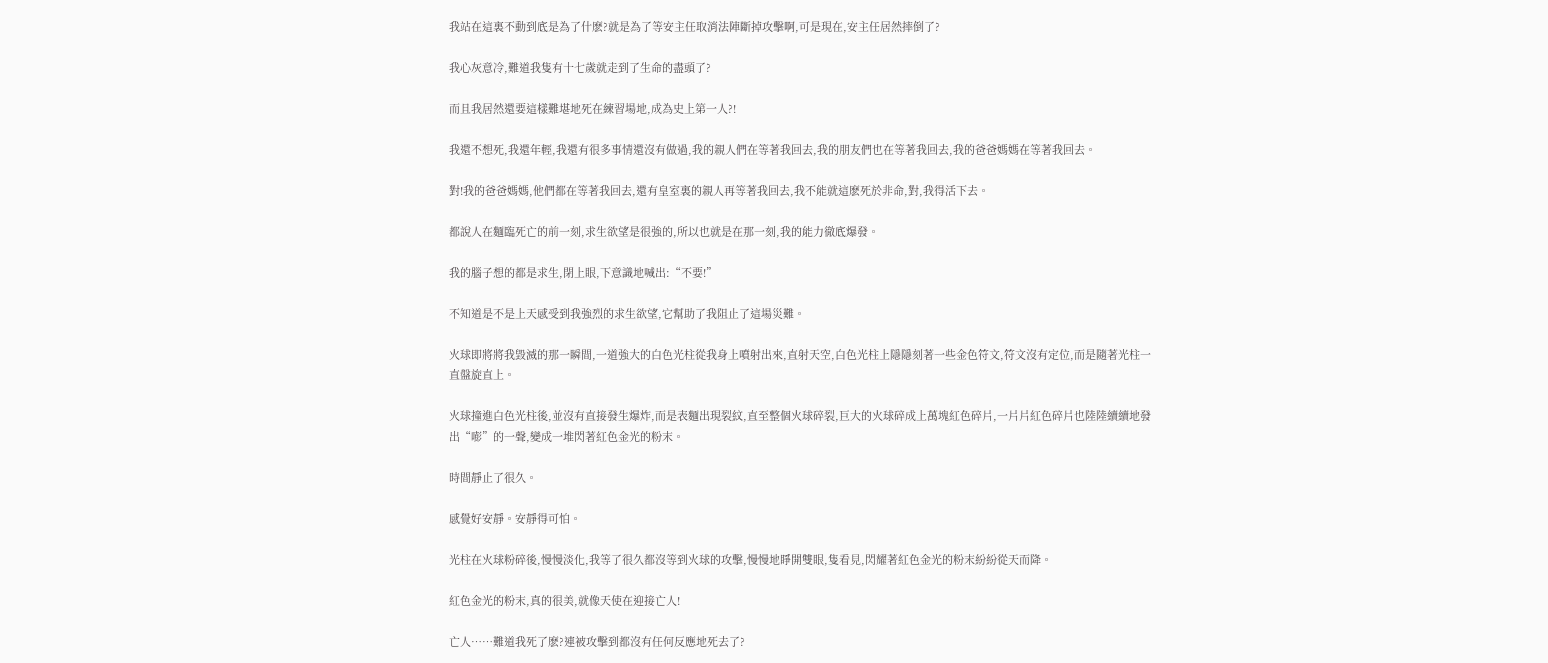我站在這裏不動到底是為了什麽?就是為了等安主任取消法陣斷掉攻擊啊,可是現在,安主任居然摔倒了?

我心灰意冷,難道我隻有十七歲就走到了生命的盡頭了?

而且我居然還要這樣難堪地死在練習場地,成為史上第一人?!

我還不想死,我還年輕,我還有很多事情還沒有做過,我的親人們在等著我回去,我的朋友們也在等著我回去,我的爸爸媽媽在等著我回去。

對!我的爸爸媽媽,他們都在等著我回去,還有皇室裏的親人再等著我回去,我不能就這麽死於非命,對,我得活下去。

都說人在麵臨死亡的前一刻,求生欲望是很強的,所以也就是在那一刻,我的能力徹底爆發。

我的腦子想的都是求生,閉上眼,下意識地喊出:“不要!”

不知道是不是上天感受到我強烈的求生欲望,它幫助了我阻止了這場災難。

火球即將將我毀滅的那一瞬間,一道強大的白色光柱從我身上噴射出來,直射天空,白色光柱上隱隱刻著一些金色符文,符文沒有定位,而是隨著光柱一直盤旋直上。

火球撞進白色光柱後,並沒有直接發生爆炸,而是表麵出現裂紋,直至整個火球碎裂,巨大的火球碎成上萬塊紅色碎片,一片片紅色碎片也陸陸續續地發出“嘭”的一聲,變成一堆閃著紅色金光的粉末。

時間靜止了很久。

感覺好安靜。安靜得可怕。

光柱在火球粉碎後,慢慢淡化,我等了很久都沒等到火球的攻擊,慢慢地睜開雙眼,隻看見,閃耀著紅色金光的粉末紛紛從天而降。

紅色金光的粉末,真的很美,就像天使在迎接亡人!

亡人……難道我死了麽?連被攻擊到都沒有任何反應地死去了?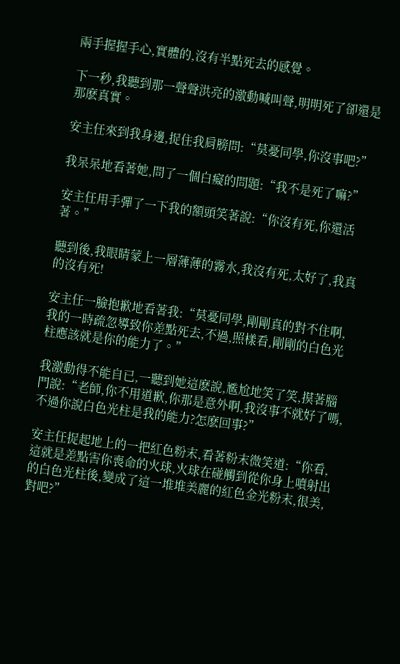兩手握握手心,實體的,沒有半點死去的感覺。

下一秒,我聽到那一聲聲洪亮的激動喊叫聲,明明死了卻還是那麽真實。

安主任來到我身邊,捉住我肩膀問:“莫憂同學,你沒事吧?”

我呆呆地看著她,問了一個白癡的問題:“我不是死了嘛?”

安主任用手彈了一下我的額頭笑著說:“你沒有死,你還活著。”

聽到後,我眼睛蒙上一層薄薄的霧水,我沒有死,太好了,我真的沒有死!

安主任一臉抱歉地看著我:“莫憂同學,剛剛真的對不住啊,我的一時疏忽導致你差點死去,不過,照樣看,剛剛的白色光柱應該就是你的能力了。”

我激動得不能自已,一聽到她這麽說,尷尬地笑了笑,摸著腦門說:“老師,你不用道歉,你那是意外啊,我沒事不就好了嗎,不過你說白色光柱是我的能力?怎麽回事?”

安主任捉起地上的一把紅色粉末,看著粉末微笑道:“你看,這就是差點害你喪命的火球,火球在碰觸到從你身上噴射出的白色光柱後,變成了這一堆堆美麗的紅色金光粉末,很美,對吧?”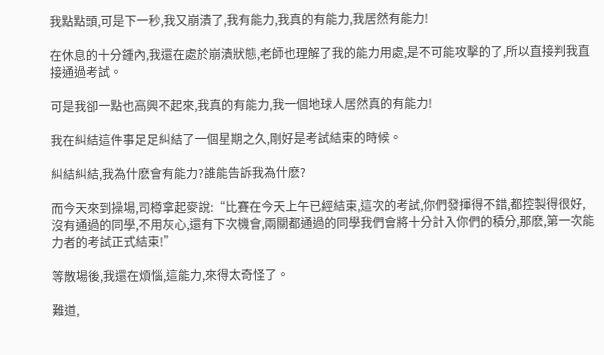我點點頭,可是下一秒,我又崩潰了,我有能力,我真的有能力,我居然有能力!

在休息的十分鍾內,我還在處於崩潰狀態,老師也理解了我的能力用處,是不可能攻擊的了,所以直接判我直接通過考試。

可是我卻一點也高興不起來,我真的有能力,我一個地球人居然真的有能力!

我在糾結這件事足足糾結了一個星期之久,剛好是考試結束的時候。

糾結糾結,我為什麽會有能力?誰能告訴我為什麽?

而今天來到操場,司樽拿起麥說:“比賽在今天上午已經結束,這次的考試,你們發揮得不錯,都控製得很好,沒有通過的同學,不用灰心,還有下次機會,兩關都通過的同學我們會將十分計入你們的積分,那麽,第一次能力者的考試正式結束!”

等散場後,我還在煩惱,這能力,來得太奇怪了。

難道,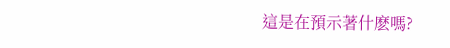這是在預示著什麽嗎?